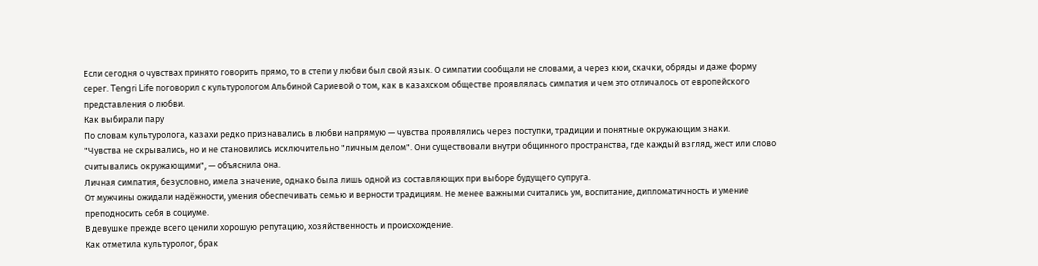Если сегодня о чувствах принято говорить прямо, то в степи у любви был свой язык. О симпатии сообщали не словами, а через кюи, скачки, обряды и даже форму серег. Tengri Life поговорил с культурологом Альбиной Сариевой о том, как в казахском обществе проявлялась симпатия и чем это отличалось от европейского представления о любви.
Как выбирали пару
По словам культуролога, казахи редко признавались в любви напрямую — чувства проявлялись через поступки, традиции и понятные окружающим знаки.
"Чувства не скрывались, но и не становились исключительно "личным делом". Они существовали внутри общинного пространства, где каждый взгляд, жест или слово считывались окружающими", — объяснила она.
Личная симпатия, безусловно, имела значение, однако была лишь одной из составляющих при выборе будущего супруга.
От мужчины ожидали надёжности, умения обеспечивать семью и верности традициям. Не менее важными считались ум, воспитание, дипломатичность и умение преподносить себя в социуме.
В девушке прежде всего ценили хорошую репутацию, хозяйственность и происхождение.
Как отметила культуролог, брак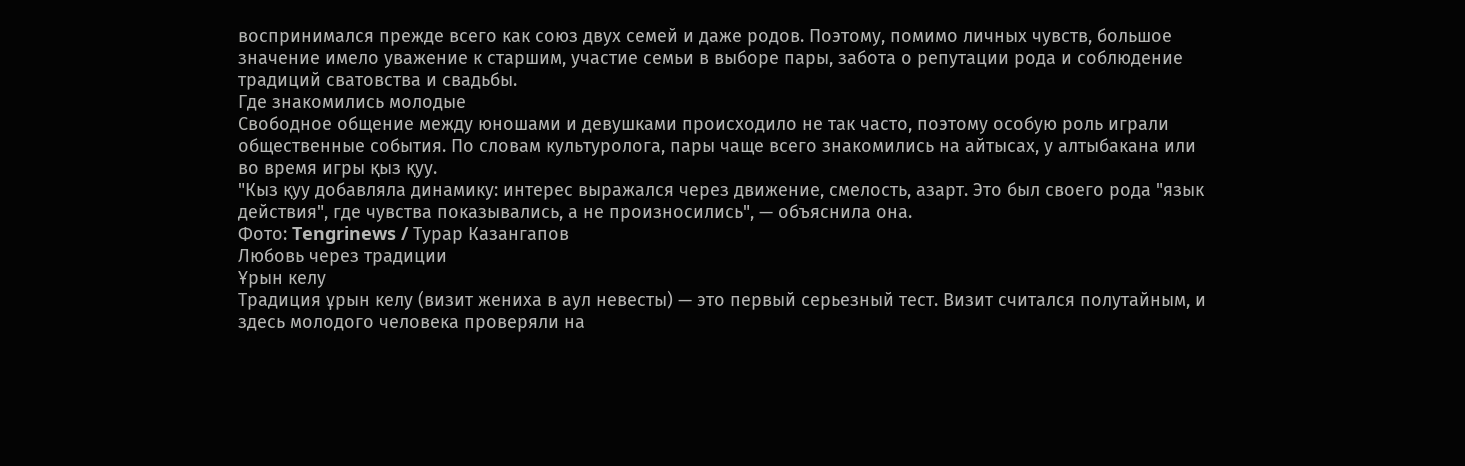воспринимался прежде всего как союз двух семей и даже родов. Поэтому, помимо личных чувств, большое значение имело уважение к старшим, участие семьи в выборе пары, забота о репутации рода и соблюдение традиций сватовства и свадьбы.
Где знакомились молодые
Свободное общение между юношами и девушками происходило не так часто, поэтому особую роль играли общественные события. По словам культуролога, пары чаще всего знакомились на айтысах, у алтыбакана или во время игры қыз қуу.
"Кыз қуу добавляла динамику: интерес выражался через движение, смелость, азарт. Это был своего рода "язык действия", где чувства показывались, а не произносились", — объяснила она.
Фото: Tengrinews / Турар Казангапов
Любовь через традиции
Ұрын келу
Традиция ұрын келу (визит жениха в аул невесты) — это первый серьезный тест. Визит считался полутайным, и здесь молодого человека проверяли на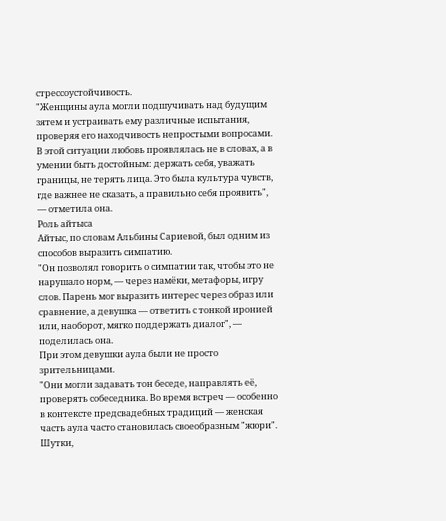стрессоустойчивость.
"Женщины аула могли подшучивать над будущим зятем и устраивать ему различные испытания, проверяя его находчивость непростыми вопросами. В этой ситуации любовь проявлялась не в словах, а в умении быть достойным: держать себя, уважать границы, не терять лица. Это была культура чувств, где важнее не сказать, а правильно себя проявить", — отметила она.
Роль айтыса
Айтыс, по словам Альбины Сариевой, был одним из способов выразить симпатию.
"Он позволял говорить о симпатии так, чтобы это не нарушало норм, — через намёки, метафоры, игру слов. Парень мог выразить интерес через образ или сравнение, а девушка — ответить с тонкой иронией или, наоборот, мягко поддержать диалог", — поделилась она.
При этом девушки аула были не просто зрительницами.
"Они могли задавать тон беседе, направлять её, проверять собеседника. Во время встреч — особенно в контексте предсвадебных традиций — женская часть аула часто становилась своеобразным "жюри". Шутки,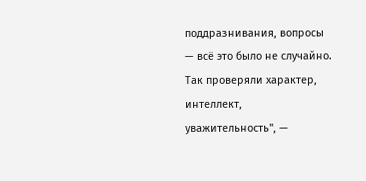поддразнивания, вопросы — всё это было не случайно. Так проверяли характер, интеллект, уважительность", —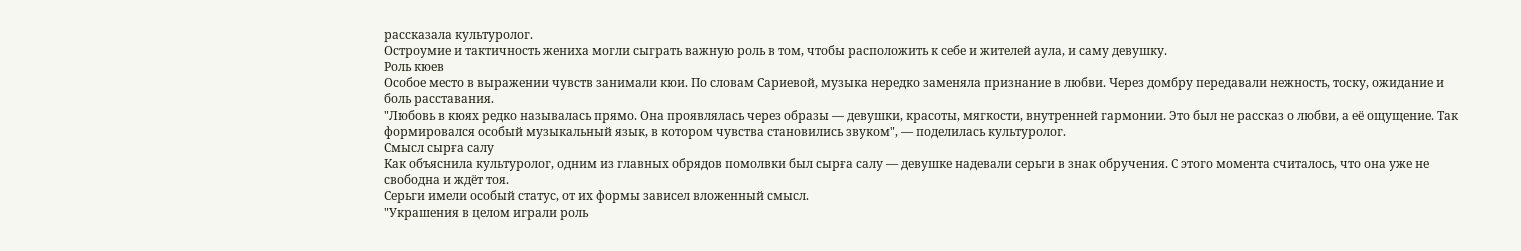рассказала культуролог.
Остроумие и тактичность жениха могли сыграть важную роль в том, чтобы расположить к себе и жителей аула, и саму девушку.
Роль кюев
Особое место в выражении чувств занимали кюи. По словам Сариевой, музыка нередко заменяла признание в любви. Через домбру передавали нежность, тоску, ожидание и боль расставания.
"Любовь в кюях редко называлась прямо. Она проявлялась через образы — девушки, красоты, мягкости, внутренней гармонии. Это был не рассказ о любви, а её ощущение. Так формировался особый музыкальный язык, в котором чувства становились звуком", — поделилась культуролог.
Смысл сырға салу
Как объяснила культуролог, одним из главных обрядов помолвки был сырға салу — девушке надевали серьги в знак обручения. С этого момента считалось, что она уже не свободна и ждёт тоя.
Серьги имели особый статус, от их формы зависел вложенный смысл.
"Украшения в целом играли роль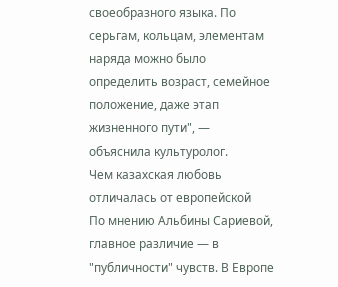своеобразного языка. По серьгам, кольцам, элементам наряда можно было определить возраст, семейное положение, даже этап жизненного пути", — объяснила культуролог.
Чем казахская любовь отличалась от европейской
По мнению Альбины Сариевой, главное различие — в "публичности" чувств. В Европе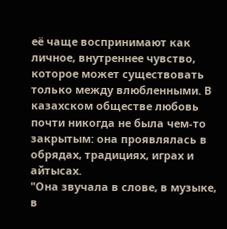её чаще воспринимают как личное, внутреннее чувство, которое может существовать только между влюбленными. В казахском обществе любовь почти никогда не была чем-то закрытым: она проявлялась в обрядах, традициях, играх и айтысах.
"Она звучала в слове, в музыке, в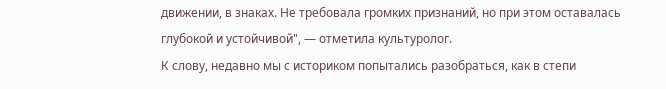движении, в знаках. Не требовала громких признаний, но при этом оставалась глубокой и устойчивой", — отметила культуролог.
К слову, недавно мы с историком попытались разобраться, как в степи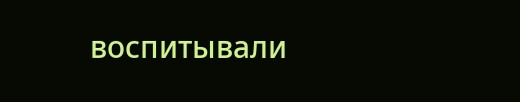воспитывали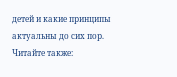детей и какие принципы актуальны до сих пор.
Читайте также: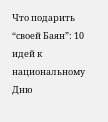Что подарить “своей Баян”: 10 идей к национальному Дню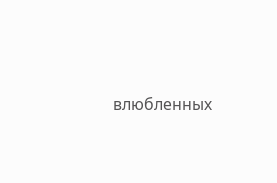влюбленных